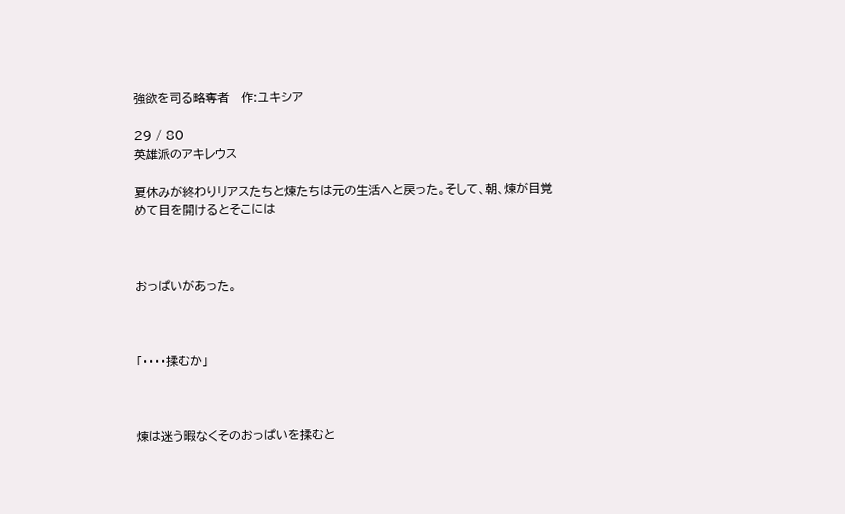強欲を司る略奪者   作:ユキシア

29 / 80
英雄派のアキレウス

夏休みが終わりリアスたちと煉たちは元の生活へと戻った。そして、朝、煉が目覚めて目を開けるとそこには



おっぱいがあった。



「・・・・揉むか」



煉は迷う暇なくそのおっぱいを揉むと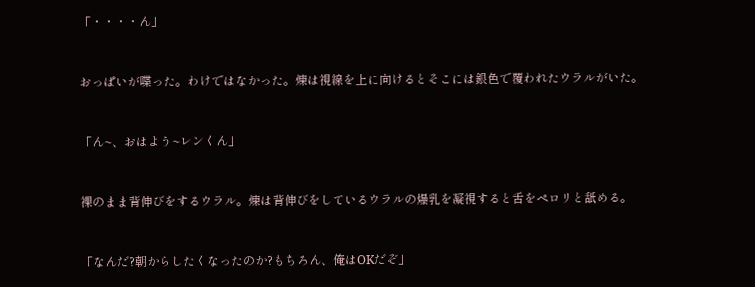「・・・・ん」



おっぱいが喋った。わけではなかった。煉は視線を上に向けるとそこには銀色で覆われたウラルがいた。



「ん~、おはよう~レンくん」



裸のまま背伸びをするウラル。煉は背伸びをしているウラルの爆乳を凝視すると舌をペロリと舐める。



「なんだ?朝からしたくなったのか?もちろん、俺はOKだぞ」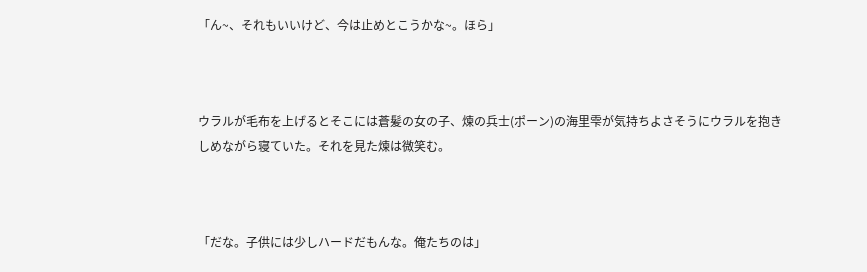「ん~、それもいいけど、今は止めとこうかな~。ほら」



ウラルが毛布を上げるとそこには蒼髪の女の子、煉の兵士(ポーン)の海里雫が気持ちよさそうにウラルを抱きしめながら寝ていた。それを見た煉は微笑む。



「だな。子供には少しハードだもんな。俺たちのは」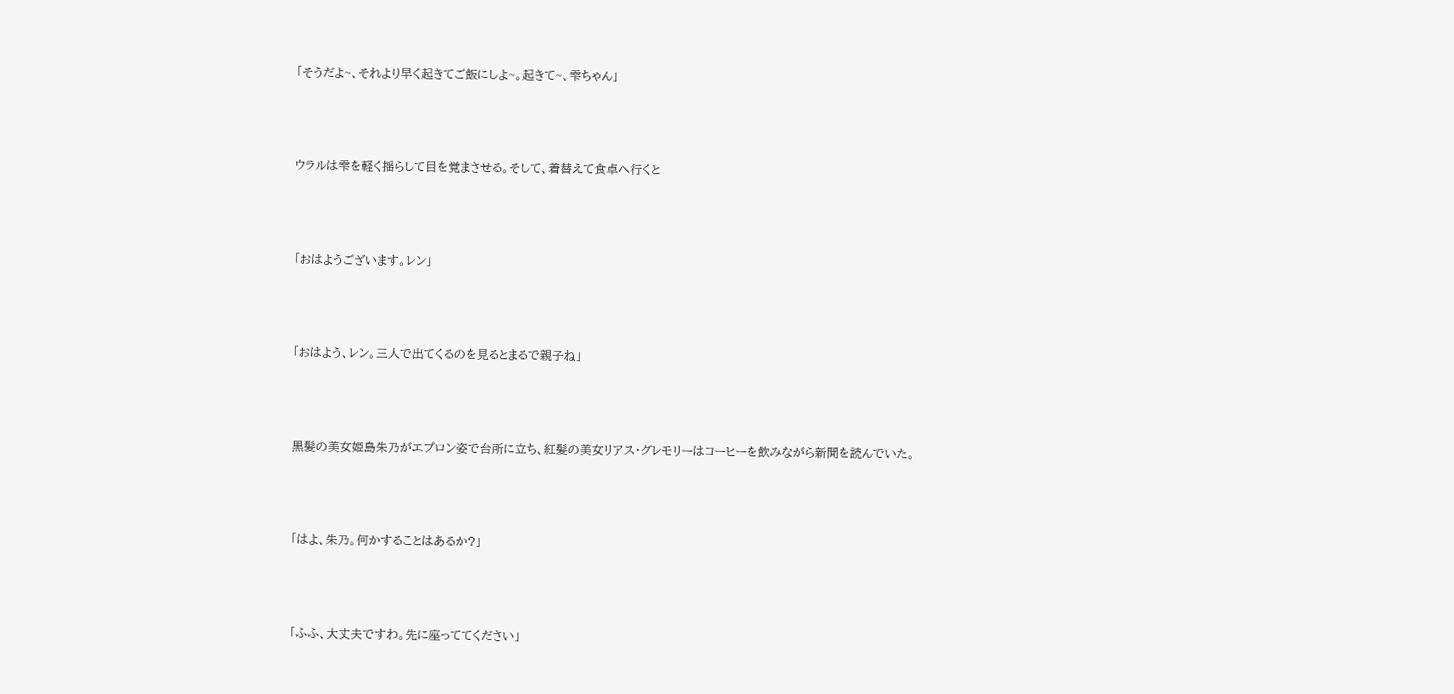「そうだよ~、それより早く起きてご飯にしよ~。起きて~、雫ちゃん」



ウラルは雫を軽く揺らして目を覚まさせる。そして、着替えて食卓へ行くと



「おはようございます。レン」



「おはよう、レン。三人で出てくるのを見るとまるで親子ね」



黒髪の美女姫島朱乃がエプロン姿で台所に立ち、紅髪の美女リアス・グレモリーはコーヒーを飲みながら新聞を読んでいた。



「はよ、朱乃。何かすることはあるか?」



「ふふ、大丈夫ですわ。先に座っててください」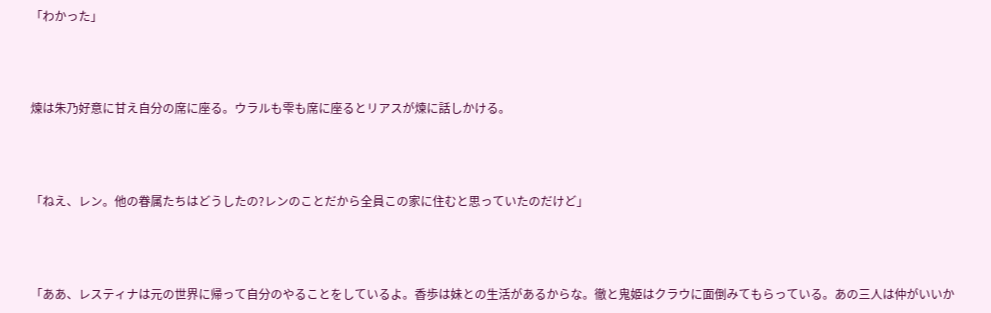「わかった」



煉は朱乃好意に甘え自分の席に座る。ウラルも雫も席に座るとリアスが煉に話しかける。



「ねえ、レン。他の眷属たちはどうしたの?レンのことだから全員この家に住むと思っていたのだけど」



「ああ、レスティナは元の世界に帰って自分のやることをしているよ。香歩は妹との生活があるからな。徹と鬼姫はクラウに面倒みてもらっている。あの三人は仲がいいか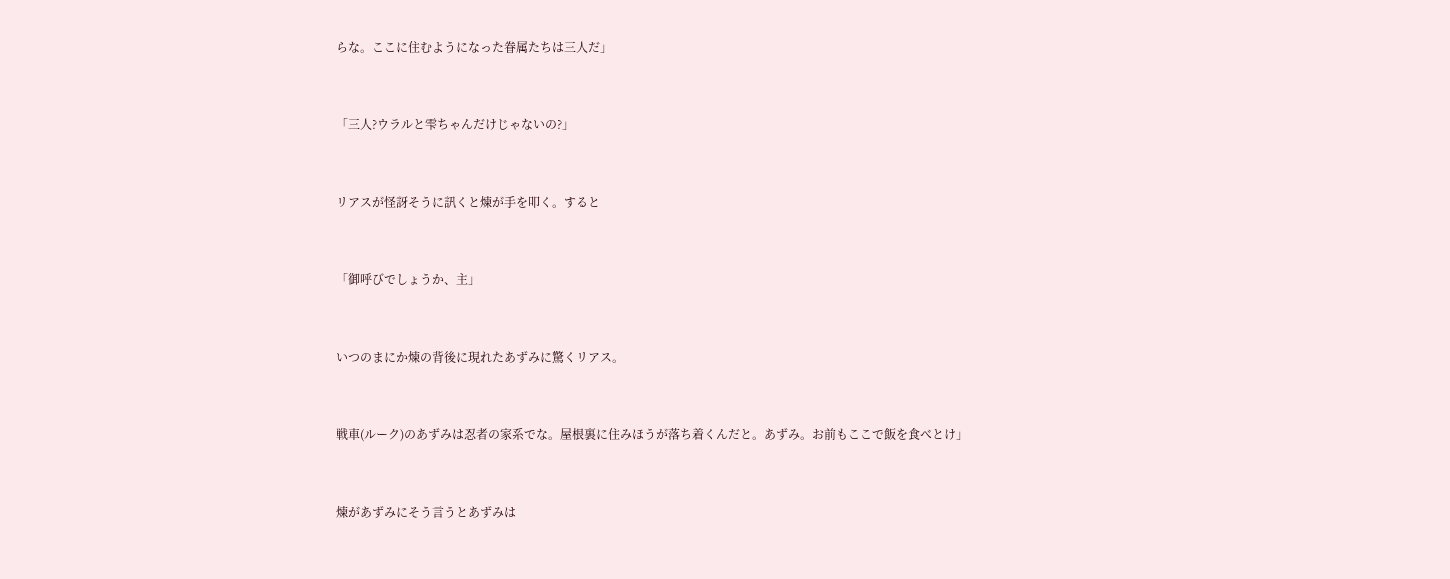らな。ここに住むようになった眷属たちは三人だ」



「三人?ウラルと雫ちゃんだけじゃないの?」



リアスが怪訝そうに訊くと煉が手を叩く。すると



「御呼びでしょうか、主」



いつのまにか煉の背後に現れたあずみに驚くリアス。



戦車(ルーク)のあずみは忍者の家系でな。屋根裏に住みほうが落ち着くんだと。あずみ。お前もここで飯を食べとけ」



煉があずみにそう言うとあずみは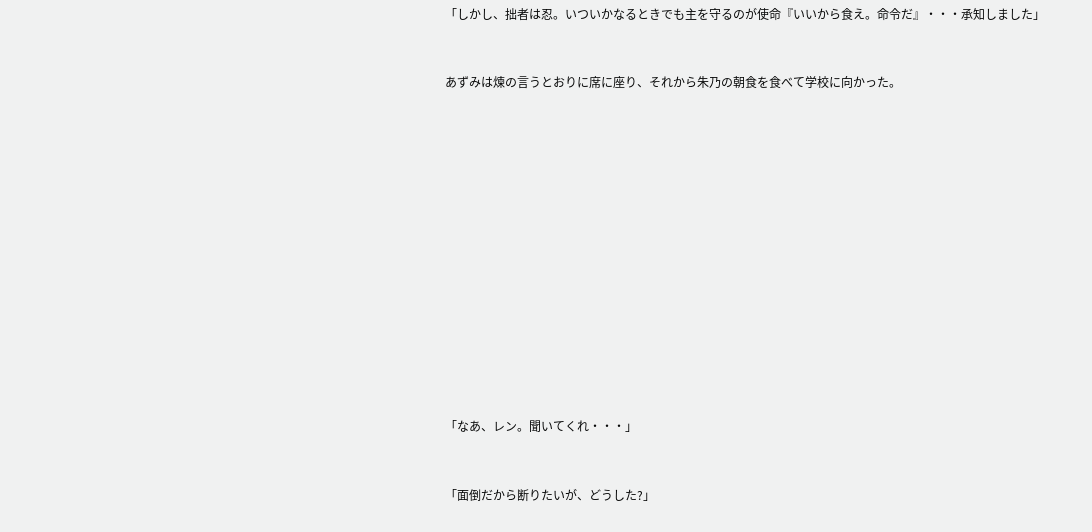「しかし、拙者は忍。いついかなるときでも主を守るのが使命『いいから食え。命令だ』・・・承知しました」



あずみは煉の言うとおりに席に座り、それから朱乃の朝食を食べて学校に向かった。



















「なあ、レン。聞いてくれ・・・」



「面倒だから断りたいが、どうした?」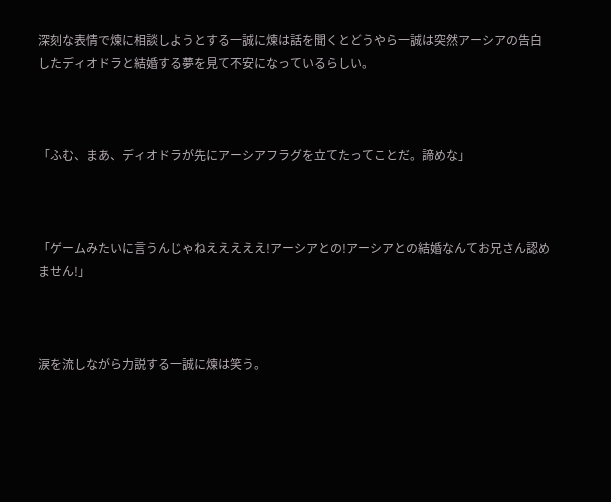深刻な表情で煉に相談しようとする一誠に煉は話を聞くとどうやら一誠は突然アーシアの告白したディオドラと結婚する夢を見て不安になっているらしい。



「ふむ、まあ、ディオドラが先にアーシアフラグを立てたってことだ。諦めな」



「ゲームみたいに言うんじゃねえええええ!アーシアとの!アーシアとの結婚なんてお兄さん認めません!」



涙を流しながら力説する一誠に煉は笑う。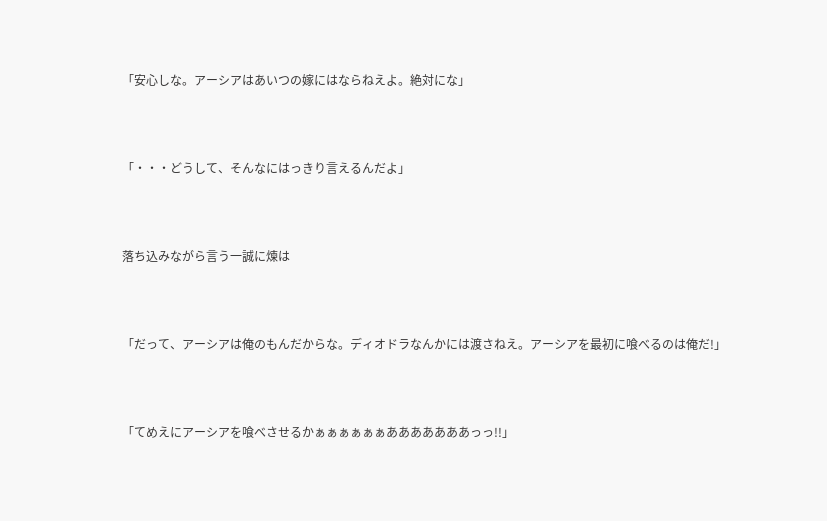「安心しな。アーシアはあいつの嫁にはならねえよ。絶対にな」



「・・・どうして、そんなにはっきり言えるんだよ」



落ち込みながら言う一誠に煉は



「だって、アーシアは俺のもんだからな。ディオドラなんかには渡さねえ。アーシアを最初に喰べるのは俺だ!」



「てめえにアーシアを喰べさせるかぁぁぁぁぁぁあああああああっっ!!」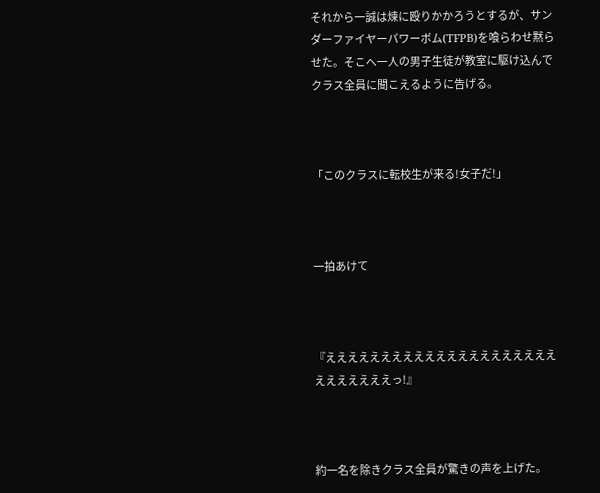それから一誠は煉に殴りかかろうとするが、サンダーファイヤーパワーボム(TFPB)を喰らわせ黙らせた。そこへ一人の男子生徒が教室に駆け込んでクラス全員に聞こえるように告げる。



「このクラスに転校生が来る!女子だ!」



一拍あけて



『ええええええええええええええええええええええええええええっ!』



約一名を除きクラス全員が驚きの声を上げた。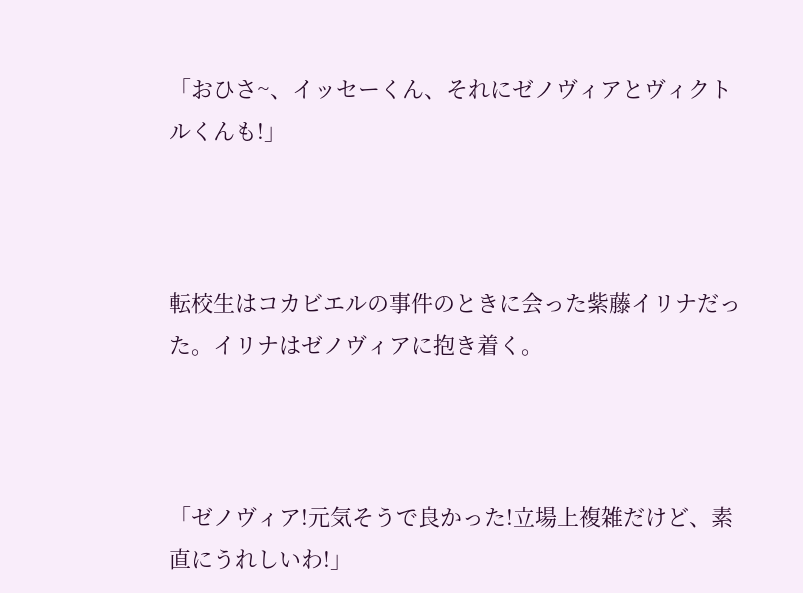「おひさ~、イッセーくん、それにゼノヴィアとヴィクトルくんも!」



転校生はコカビエルの事件のときに会った紫藤イリナだった。イリナはゼノヴィアに抱き着く。



「ゼノヴィア!元気そうで良かった!立場上複雑だけど、素直にうれしいわ!」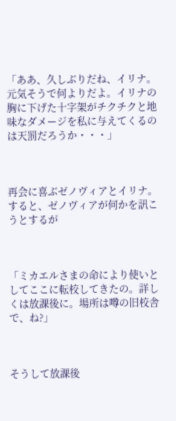「ああ、久しぶりだね、イリナ。元気そうで何よりだよ。イリナの胸に下げた十字架がチクチクと地味なダメージを私に与えてくるのは天罰だろうか・・・」



再会に喜ぶゼノヴィアとイリナ。すると、ゼノヴィアが何かを訊こうとするが



「ミカエルさまの命により使いとしてここに転校してきたの。詳しくは放課後に。場所は噂の旧校舎で、ね?」



そうして放課後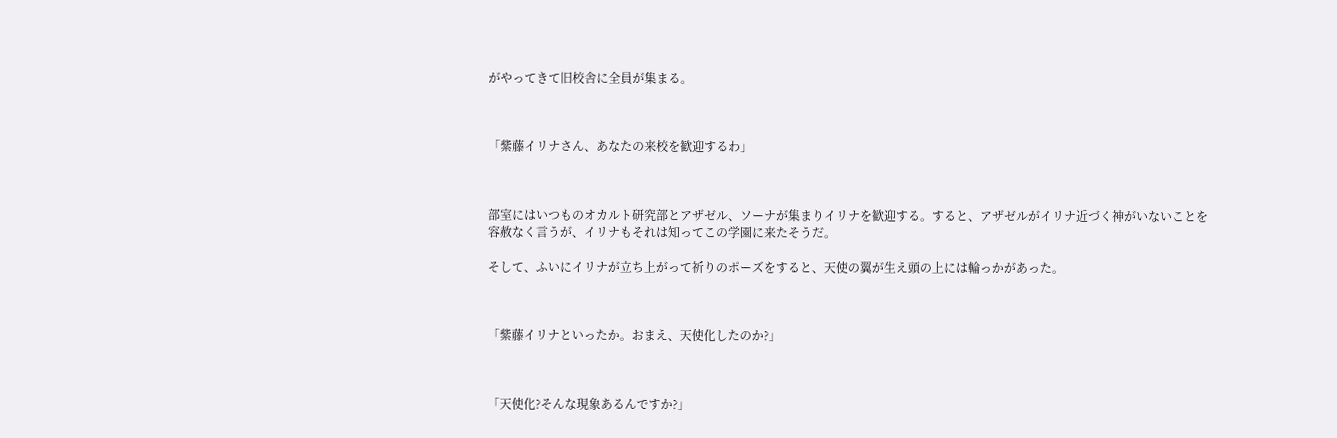がやってきて旧校舎に全員が集まる。



「紫藤イリナさん、あなたの来校を歓迎するわ」



部室にはいつものオカルト研究部とアザゼル、ソーナが集まりイリナを歓迎する。すると、アザゼルがイリナ近づく神がいないことを容赦なく言うが、イリナもそれは知ってこの学園に来たそうだ。

そして、ふいにイリナが立ち上がって祈りのポーズをすると、天使の翼が生え頭の上には輪っかがあった。



「紫藤イリナといったか。おまえ、天使化したのか?」



「天使化?そんな現象あるんですか?」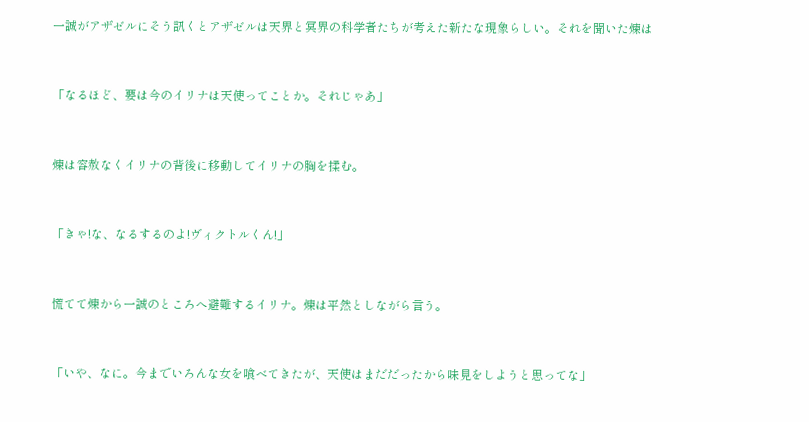一誠がアザゼルにそう訊くとアザゼルは天界と冥界の科学者たちが考えた新たな現象らしい。それを聞いた煉は



「なるほど、要は今のイリナは天使ってことか。それじゃあ」



煉は容赦なくイリナの背後に移動してイリナの胸を揉む。



「きゃ!な、なるするのよ!ヴィクトルくん!」



慌てて煉から一誠のところへ避難するイリナ。煉は平然としながら言う。



「いや、なに。今までいろんな女を喰べてきたが、天使はまだだったから味見をしようと思ってな」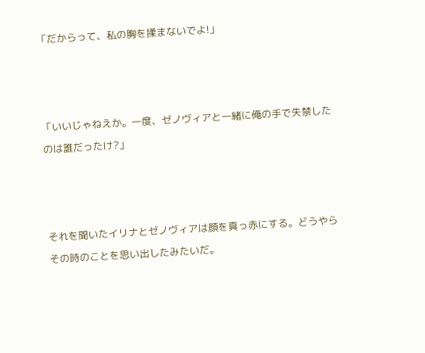「だからって、私の胸を揉まないでよ!」



「いいじゃねえか。一度、ゼノヴィアと一緒に俺の手で失禁したのは誰だったけ?」



それを聞いたイリナとゼノヴィアは顔を真っ赤にする。どうやらその時のことを思い出したみたいだ。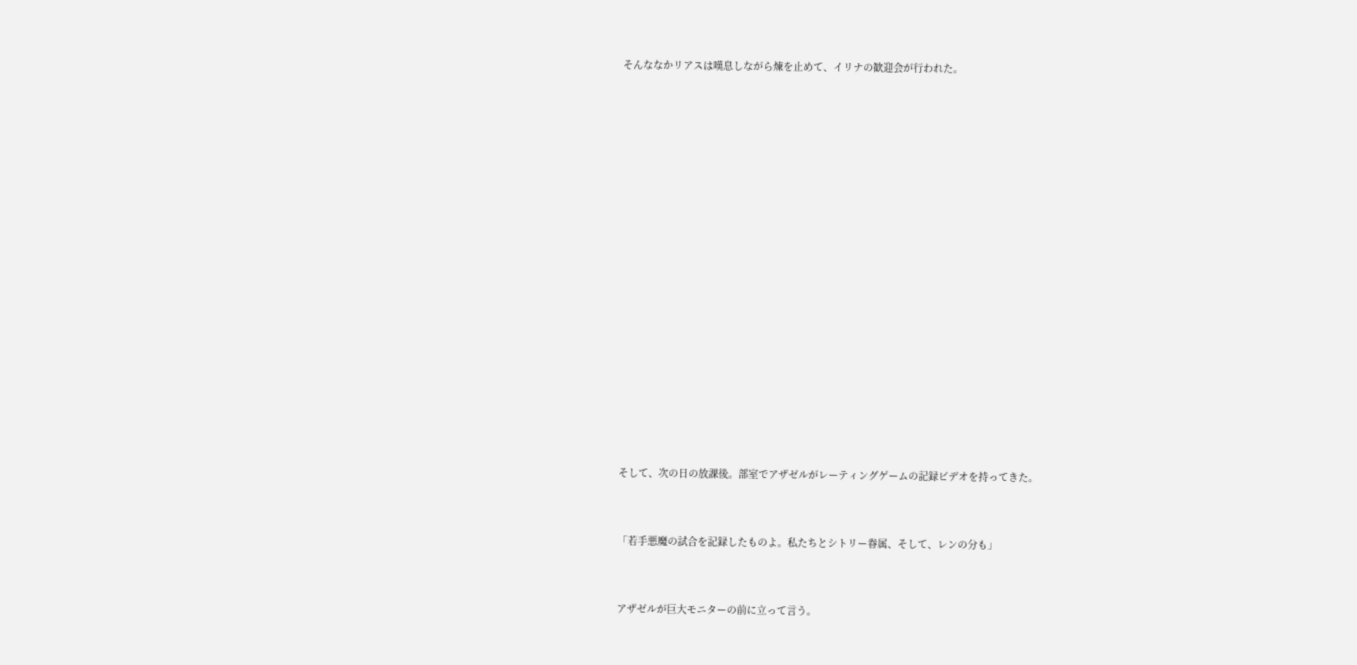そんななかリアスは嘆息しながら煉を止めて、イリナの歓迎会が行われた。























そして、次の日の放課後。部室でアザゼルがレーティングゲームの記録ビデオを持ってきた。



「若手悪魔の試合を記録したものよ。私たちとシトリー眷属、そして、レンの分も」



アザゼルが巨大モニターの前に立って言う。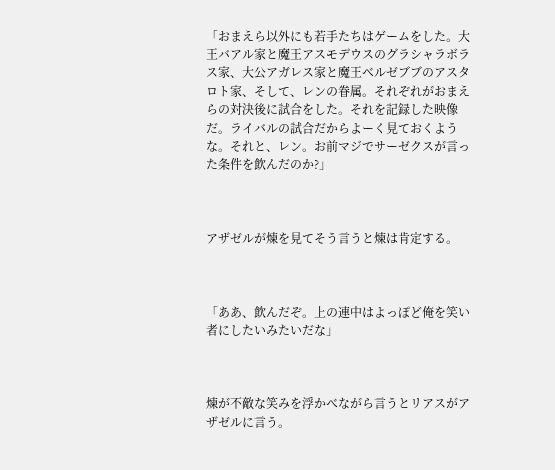「おまえら以外にも若手たちはゲームをした。大王バアル家と魔王アスモデウスのグラシャラボラス家、大公アガレス家と魔王ベルゼブブのアスタロト家、そして、レンの眷属。それぞれがおまえらの対決後に試合をした。それを記録した映像だ。ライバルの試合だからよーく見ておくような。それと、レン。お前マジでサーゼクスが言った条件を飲んだのか?」



アザゼルが煉を見てそう言うと煉は肯定する。



「ああ、飲んだぞ。上の連中はよっぽど俺を笑い者にしたいみたいだな」



煉が不敵な笑みを浮かべながら言うとリアスがアザゼルに言う。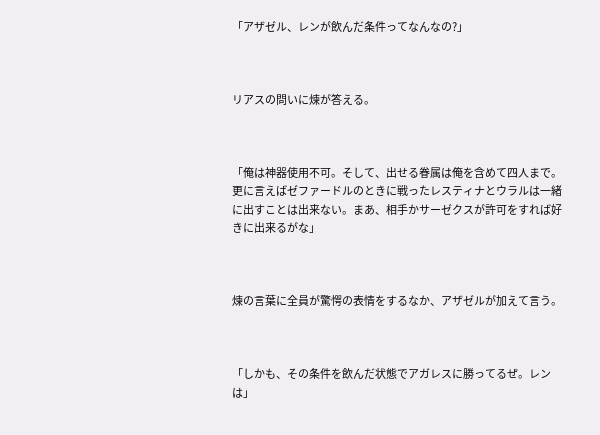「アザゼル、レンが飲んだ条件ってなんなの?」



リアスの問いに煉が答える。



「俺は神器使用不可。そして、出せる眷属は俺を含めて四人まで。更に言えばゼファードルのときに戦ったレスティナとウラルは一緒に出すことは出来ない。まあ、相手かサーゼクスが許可をすれば好きに出来るがな」



煉の言葉に全員が驚愕の表情をするなか、アザゼルが加えて言う。



「しかも、その条件を飲んだ状態でアガレスに勝ってるぜ。レンは」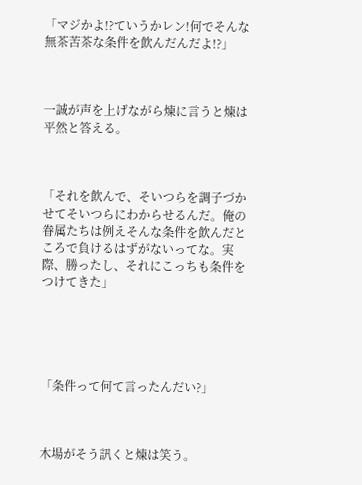「マジかよ!?ていうかレン!何でそんな無茶苦茶な条件を飲んだんだよ!?」



一誠が声を上げながら煉に言うと煉は平然と答える。



「それを飲んで、そいつらを調子づかせてそいつらにわからせるんだ。俺の眷属たちは例えそんな条件を飲んだところで負けるはずがないってな。実際、勝ったし、それにこっちも条件をつけてきた」





「条件って何て言ったんだい?」



木場がそう訊くと煉は笑う。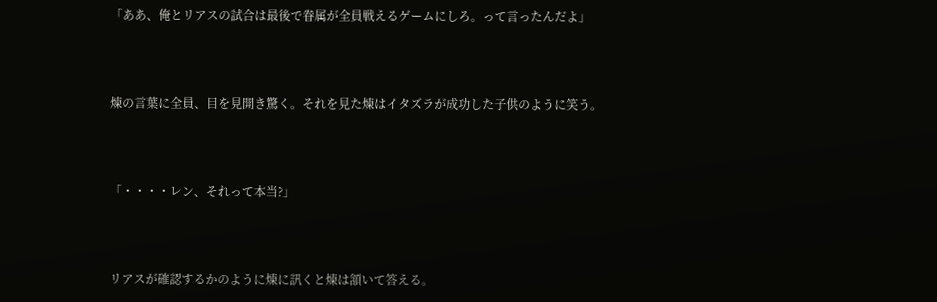「ああ、俺とリアスの試合は最後で眷属が全員戦えるゲームにしろ。って言ったんだよ」



煉の言葉に全員、目を見開き驚く。それを見た煉はイタズラが成功した子供のように笑う。



「・・・・レン、それって本当?」



リアスが確認するかのように煉に訊くと煉は頷いて答える。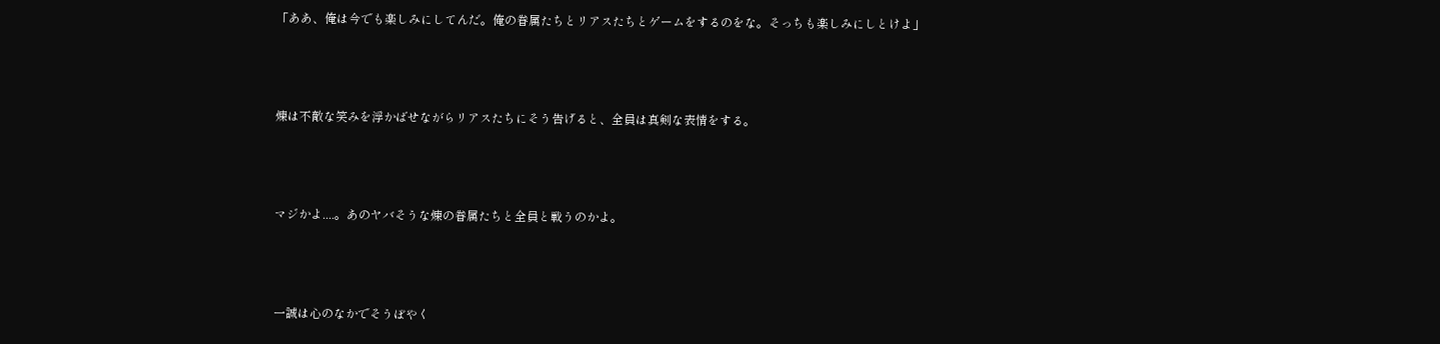「ああ、俺は今でも楽しみにしてんだ。俺の眷属たちとリアスたちとゲームをするのをな。そっちも楽しみにしとけよ」



煉は不敵な笑みを浮かばせながらリアスたちにそう告げると、全員は真剣な表情をする。



マジかよ....。あのヤバそうな煉の眷属たちと全員と戦うのかよ。



一誠は心のなかでそうぼやく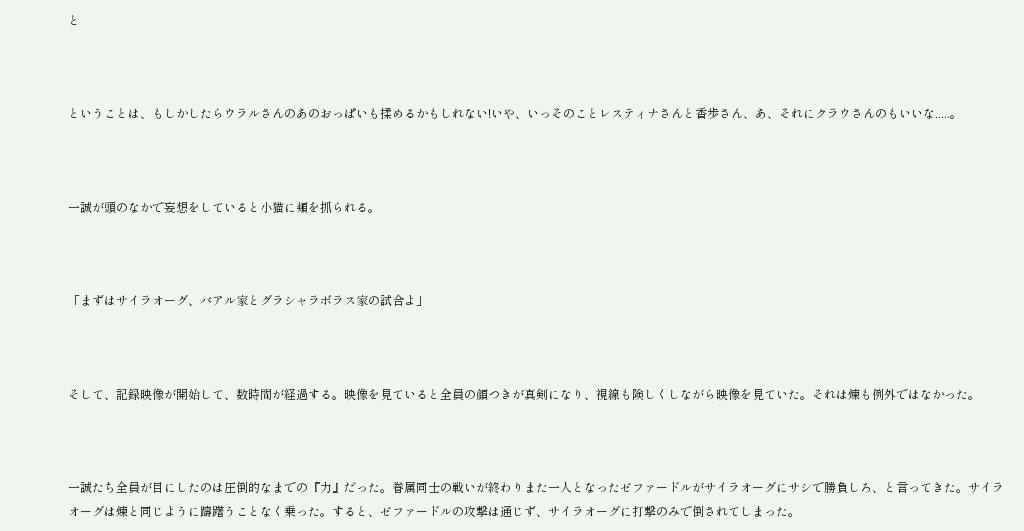と



ということは、もしかしたらウラルさんのあのおっぱいも揉めるかもしれない!いや、いっそのことレスティナさんと香歩さん、あ、それにクラウさんのもいいな.....。



一誠が頭のなかで妄想をしていると小猫に頬を抓られる。



「まずはサイラオーグ、バアル家とグラシャラボラス家の試合よ」



そして、記録映像が開始して、数時間が経過する。映像を見ていると全員の顔つきが真剣になり、視線も険しくしながら映像を見ていた。それは煉も例外ではなかった。



一誠たち全員が目にしたのは圧倒的なまでの『力』だった。眷属同士の戦いが終わりまた一人となったゼファードルがサイラオーグにサシで勝負しろ、と言ってきた。サイラオーグは煉と同じように躊躇うことなく乗った。すると、ゼファードルの攻撃は通じず、サイラオーグに打撃のみで倒されてしまった。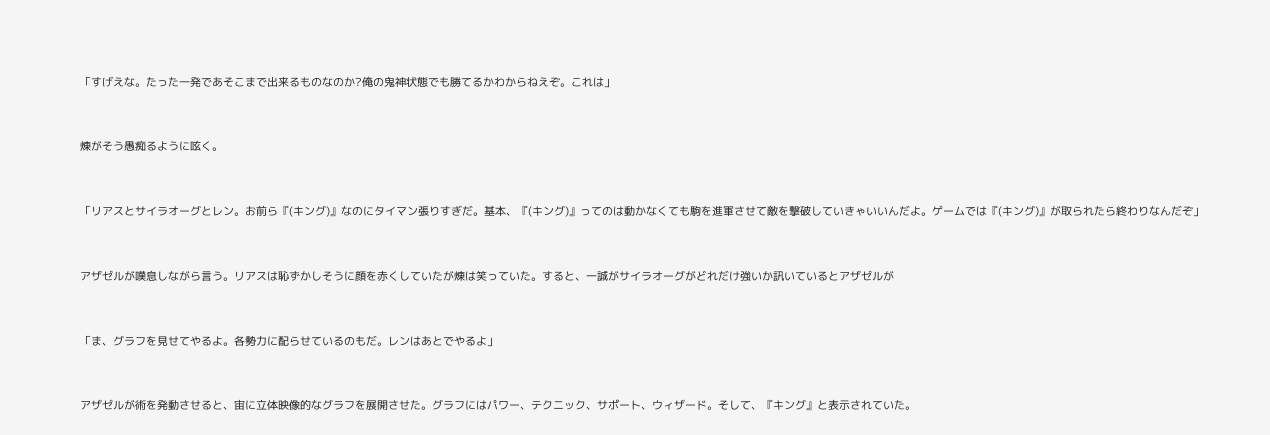「すげえな。たった一発であそこまで出来るものなのか?俺の鬼神状態でも勝てるかわからねえぞ。これは」



煉がそう愚痴るように呟く。



「リアスとサイラオーグとレン。お前ら『(キング)』なのにタイマン張りすぎだ。基本、『(キング)』ってのは動かなくても駒を進軍させて敵を撃破していきゃいいんだよ。ゲームでは『(キング)』が取られたら終わりなんだぞ」



アザゼルが嘆息しながら言う。リアスは恥ずかしそうに顔を赤くしていたが煉は笑っていた。すると、一誠がサイラオーグがどれだけ強いか訊いているとアザゼルが



「ま、グラフを見せてやるよ。各勢力に配らせているのもだ。レンはあとでやるよ」



アザゼルが術を発動させると、宙に立体映像的なグラフを展開させた。グラフにはパワー、テクニック、サポート、ウィザード。そして、『キング』と表示されていた。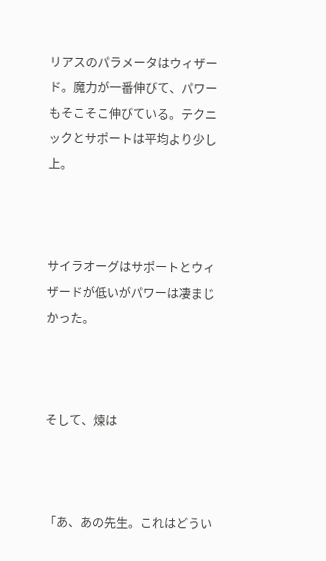リアスのパラメータはウィザード。魔力が一番伸びて、パワーもそこそこ伸びている。テクニックとサポートは平均より少し上。



サイラオーグはサポートとウィザードが低いがパワーは凄まじかった。



そして、煉は



「あ、あの先生。これはどうい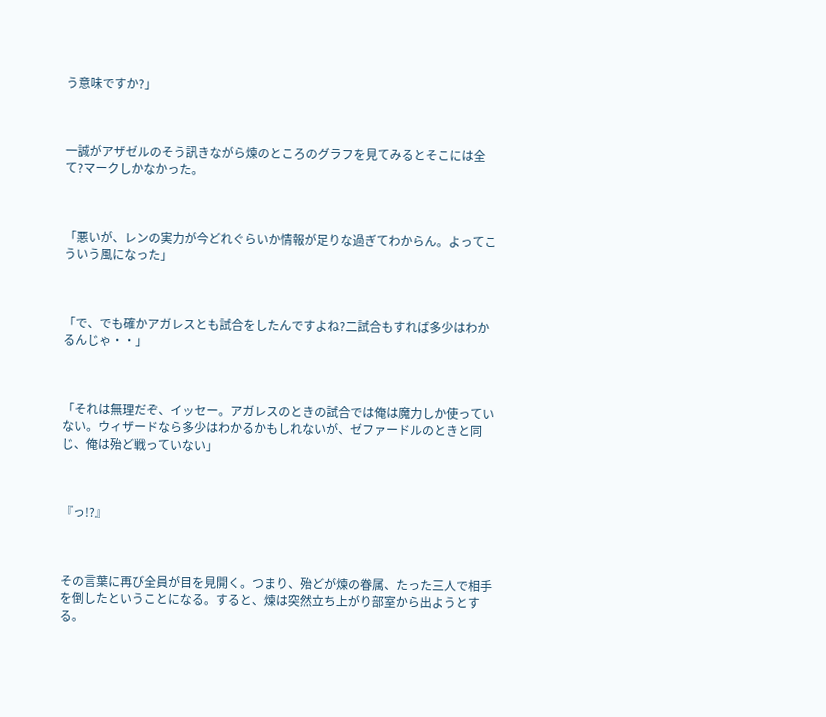う意味ですか?」



一誠がアザゼルのそう訊きながら煉のところのグラフを見てみるとそこには全て?マークしかなかった。



「悪いが、レンの実力が今どれぐらいか情報が足りな過ぎてわからん。よってこういう風になった」



「で、でも確かアガレスとも試合をしたんですよね?二試合もすれば多少はわかるんじゃ・・」



「それは無理だぞ、イッセー。アガレスのときの試合では俺は魔力しか使っていない。ウィザードなら多少はわかるかもしれないが、ゼファードルのときと同じ、俺は殆ど戦っていない」



『っ!?』



その言葉に再び全員が目を見開く。つまり、殆どが煉の眷属、たった三人で相手を倒したということになる。すると、煉は突然立ち上がり部室から出ようとする。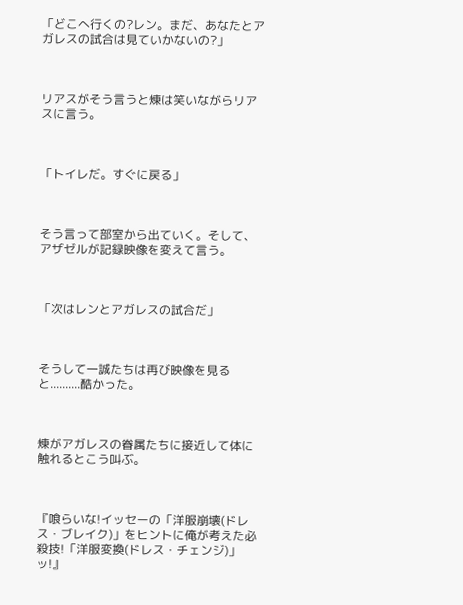「どこへ行くの?レン。まだ、あなたとアガレスの試合は見ていかないの?」



リアスがそう言うと煉は笑いながらリアスに言う。



「トイレだ。すぐに戻る」



そう言って部室から出ていく。そして、アザゼルが記録映像を変えて言う。



「次はレンとアガレスの試合だ」



そうして一誠たちは再び映像を見ると..........酷かった。



煉がアガレスの眷属たちに接近して体に触れるとこう叫ぶ。



『喰らいな!イッセーの「洋服崩壊(ドレス・ブレイク)」をヒントに俺が考えた必殺技!「洋服変換(ドレス・チェンジ)」ッ!』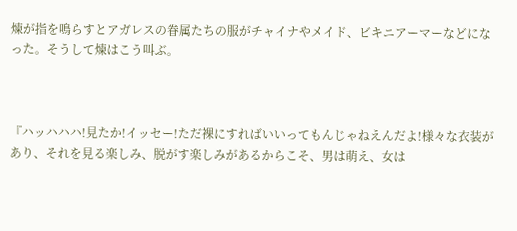煉が指を鳴らすとアガレスの眷属たちの服がチャイナやメイド、ビキニアーマーなどになった。そうして煉はこう叫ぶ。



『ハッハハハ!見たか!イッセー!ただ裸にすればいいってもんじゃねえんだよ!様々な衣装があり、それを見る楽しみ、脱がす楽しみがあるからこそ、男は萌え、女は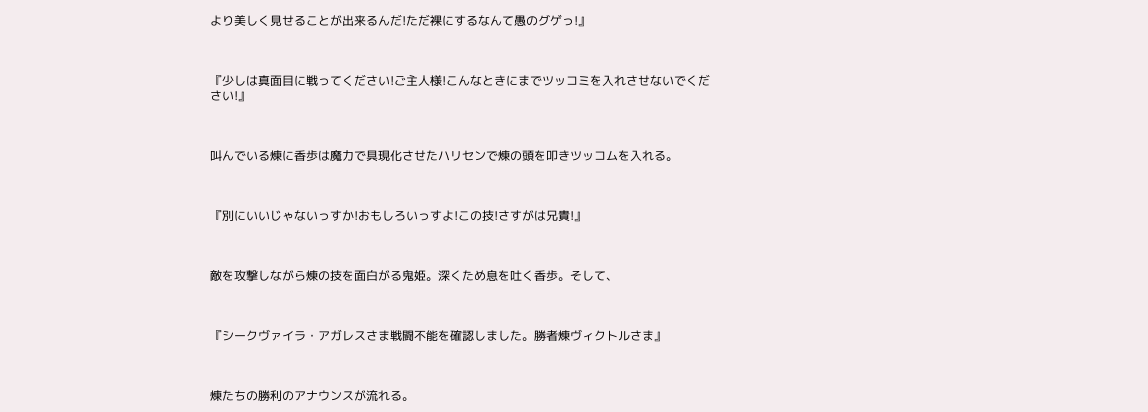より美しく見せることが出来るんだ!ただ裸にするなんて愚のグゲっ!』



『少しは真面目に戦ってください!ご主人様!こんなときにまでツッコミを入れさせないでください!』



叫んでいる煉に香歩は魔力で具現化させたハリセンで煉の頭を叩きツッコムを入れる。



『別にいいじゃないっすか!おもしろいっすよ!この技!さすがは兄貴!』



敵を攻撃しながら煉の技を面白がる鬼姫。深くため息を吐く香歩。そして、



『シークヴァイラ・アガレスさま戦闘不能を確認しました。勝者煉ヴィクトルさま』



煉たちの勝利のアナウンスが流れる。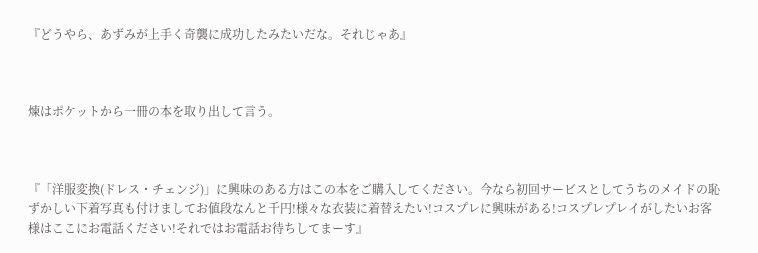『どうやら、あずみが上手く奇襲に成功したみたいだな。それじゃあ』



煉はポケットから一冊の本を取り出して言う。



『「洋服変換(ドレス・チェンジ)」に興味のある方はこの本をご購入してください。今なら初回サービスとしてうちのメイドの恥ずかしい下着写真も付けましてお値段なんと千円!様々な衣装に着替えたい!コスプレに興味がある!コスプレプレイがしたいお客様はここにお電話ください!それではお電話お待ちしてまーす』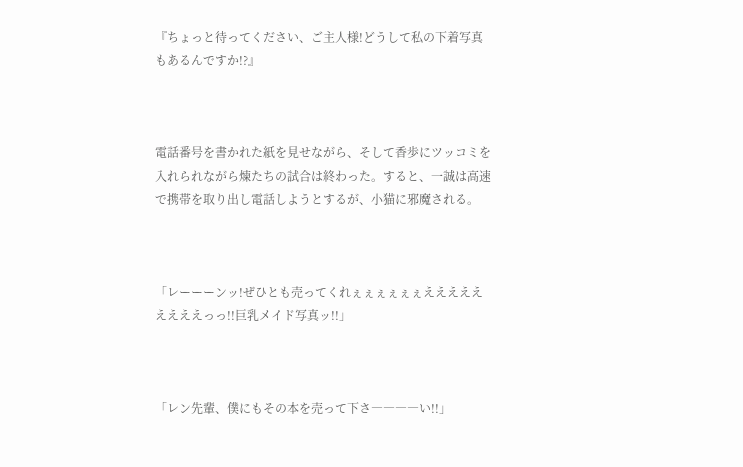『ちょっと待ってください、ご主人様!どうして私の下着写真もあるんですか!?』



電話番号を書かれた紙を見せながら、そして香歩にツッコミを入れられながら煉たちの試合は終わった。すると、一誠は高速で携帯を取り出し電話しようとするが、小猫に邪魔される。



「レーーーンッ!ぜひとも売ってくれぇぇぇぇぇぇえええええええええっっ!!巨乳メイド写真ッ!!」



「レン先輩、僕にもその本を売って下さ――――い!!」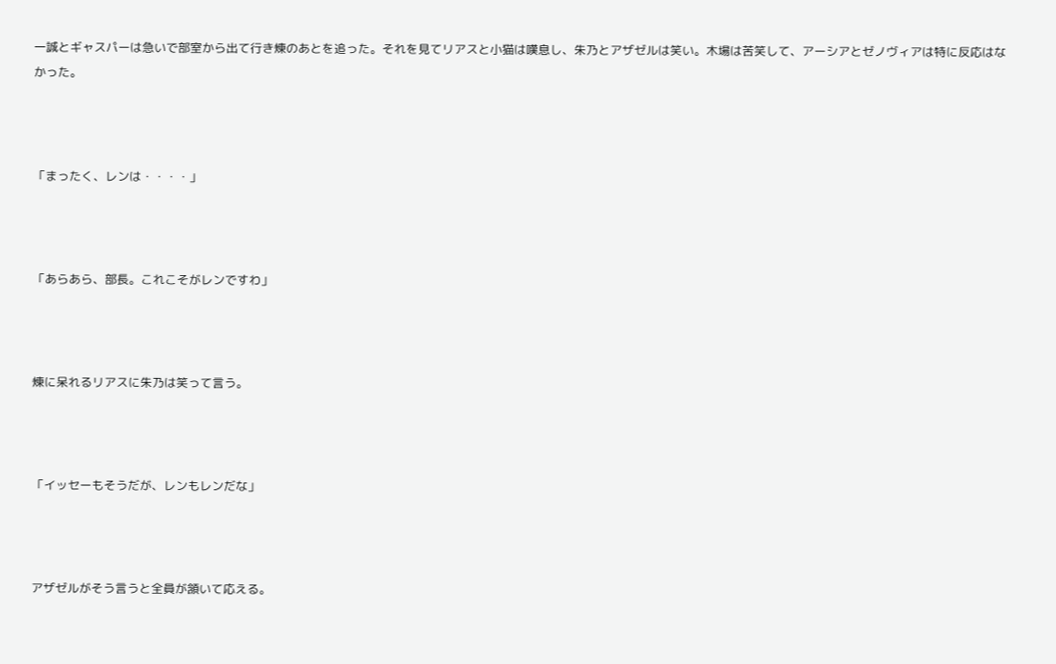一誠とギャスパーは急いで部室から出て行き煉のあとを追った。それを見てリアスと小猫は嘆息し、朱乃とアザゼルは笑い。木場は苦笑して、アーシアとゼノヴィアは特に反応はなかった。



「まったく、レンは・・・・」



「あらあら、部長。これこそがレンですわ」



煉に呆れるリアスに朱乃は笑って言う。



「イッセーもそうだが、レンもレンだな」



アザゼルがそう言うと全員が頷いて応える。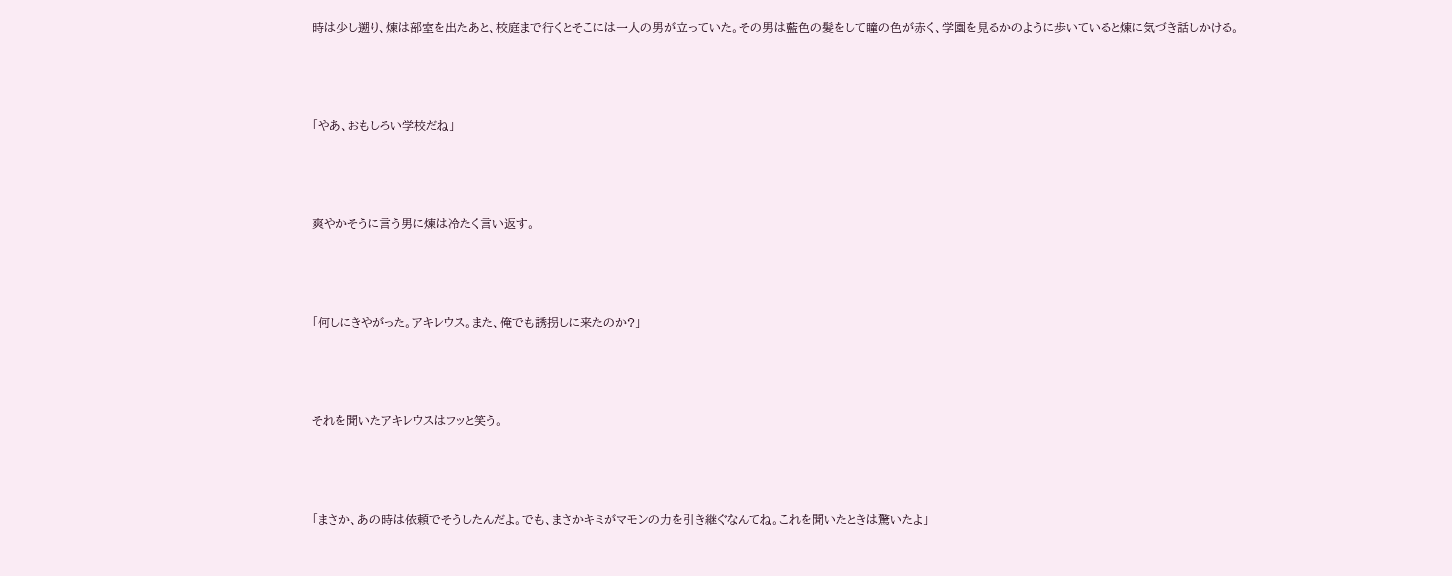時は少し遡り、煉は部室を出たあと、校庭まで行くとそこには一人の男が立っていた。その男は藍色の髪をして瞳の色が赤く、学園を見るかのように歩いていると煉に気づき話しかける。



「やあ、おもしろい学校だね」



爽やかそうに言う男に煉は冷たく言い返す。



「何しにきやがった。アキレウス。また、俺でも誘拐しに来たのか?」



それを聞いたアキレウスはフッと笑う。



「まさか、あの時は依頼でそうしたんだよ。でも、まさかキミがマモンの力を引き継ぐなんてね。これを聞いたときは驚いたよ」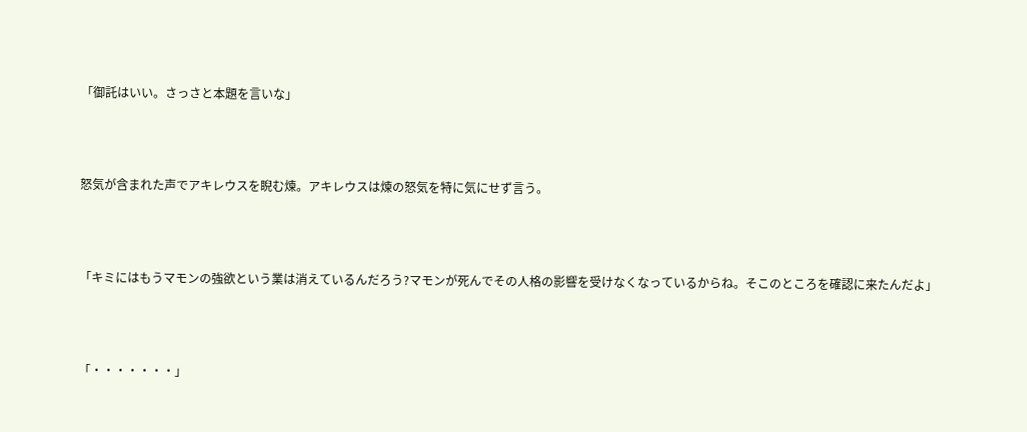「御託はいい。さっさと本題を言いな」



怒気が含まれた声でアキレウスを睨む煉。アキレウスは煉の怒気を特に気にせず言う。



「キミにはもうマモンの強欲という業は消えているんだろう?マモンが死んでその人格の影響を受けなくなっているからね。そこのところを確認に来たんだよ」



「・・・・・・・」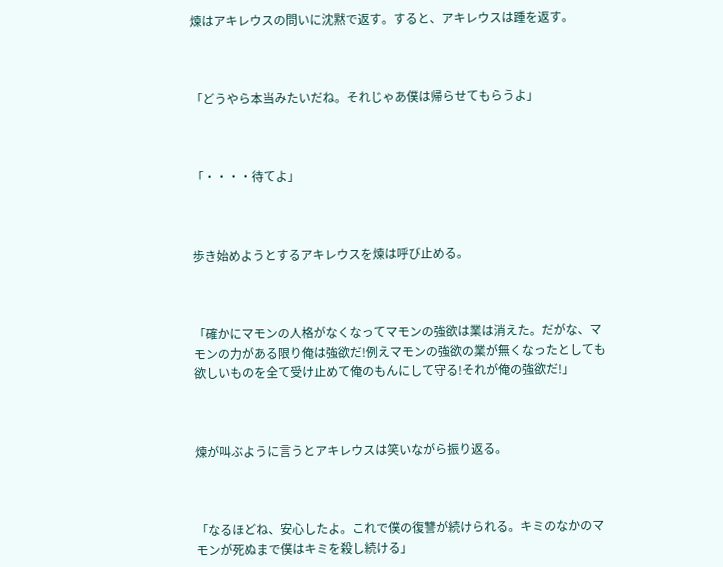煉はアキレウスの問いに沈黙で返す。すると、アキレウスは踵を返す。



「どうやら本当みたいだね。それじゃあ僕は帰らせてもらうよ」



「・・・・待てよ」



歩き始めようとするアキレウスを煉は呼び止める。



「確かにマモンの人格がなくなってマモンの強欲は業は消えた。だがな、マモンの力がある限り俺は強欲だ!例えマモンの強欲の業が無くなったとしても欲しいものを全て受け止めて俺のもんにして守る!それが俺の強欲だ!」



煉が叫ぶように言うとアキレウスは笑いながら振り返る。



「なるほどね、安心したよ。これで僕の復讐が続けられる。キミのなかのマモンが死ぬまで僕はキミを殺し続ける」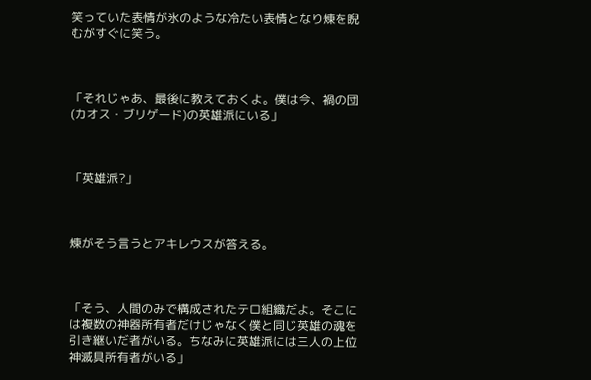笑っていた表情が氷のような冷たい表情となり煉を睨むがすぐに笑う。



「それじゃあ、最後に教えておくよ。僕は今、禍の団(カオス・ブリゲード)の英雄派にいる」



「英雄派?」



煉がそう言うとアキレウスが答える。



「そう、人間のみで構成されたテロ組織だよ。そこには複数の神器所有者だけじゃなく僕と同じ英雄の魂を引き継いだ者がいる。ちなみに英雄派には三人の上位神滅具所有者がいる」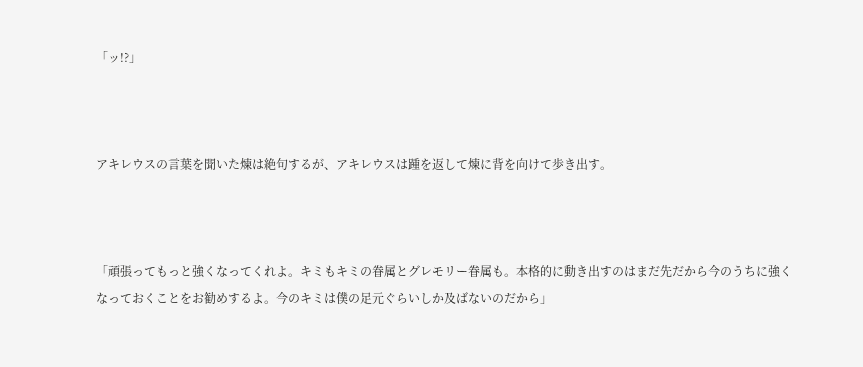「ッ!?」



アキレウスの言葉を聞いた煉は絶句するが、アキレウスは踵を返して煉に背を向けて歩き出す。



「頑張ってもっと強くなってくれよ。キミもキミの眷属とグレモリー眷属も。本格的に動き出すのはまだ先だから今のうちに強くなっておくことをお勧めするよ。今のキミは僕の足元ぐらいしか及ばないのだから」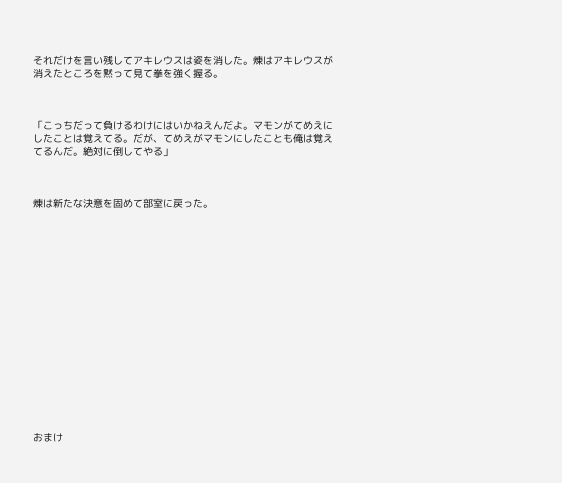それだけを言い残してアキレウスは姿を消した。煉はアキレウスが消えたところを黙って見て拳を強く握る。



「こっちだって負けるわけにはいかねえんだよ。マモンがてめえにしたことは覚えてる。だが、てめえがマモンにしたことも俺は覚えてるんだ。絶対に倒してやる」



煉は新たな決意を固めて部室に戻った。

















おまけ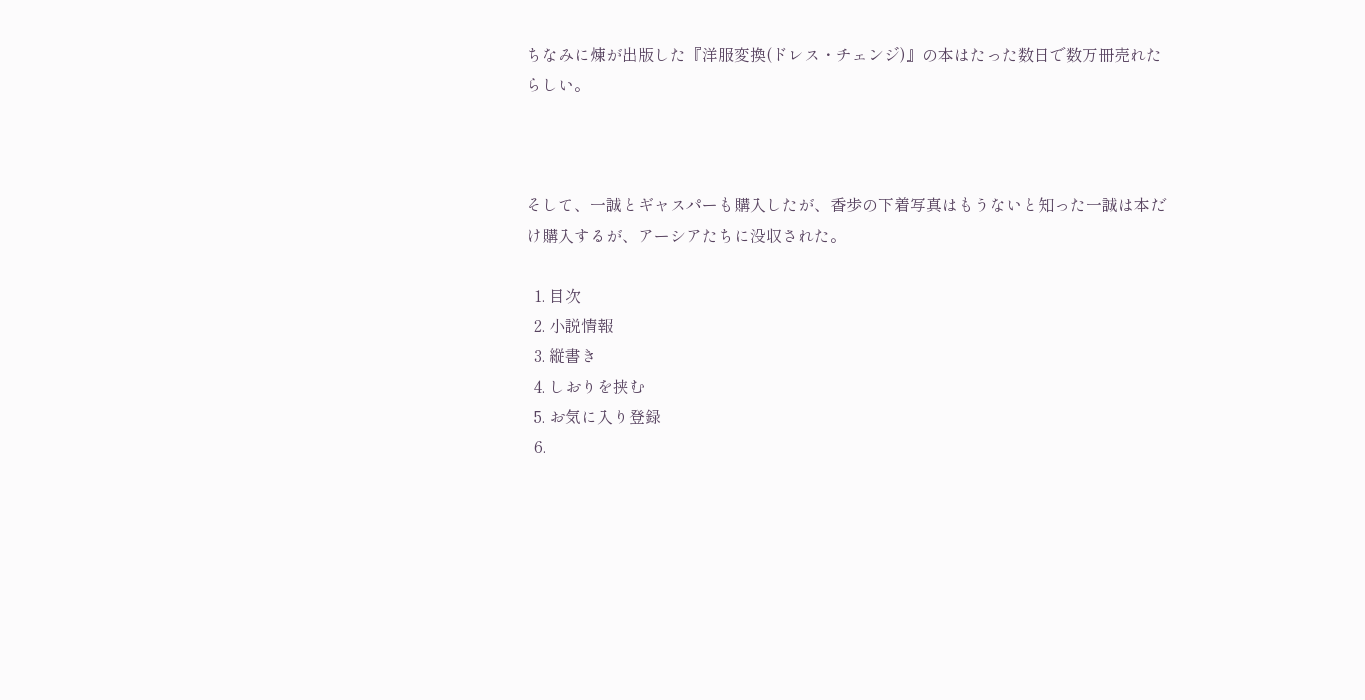ちなみに煉が出版した『洋服変換(ドレス・チェンジ)』の本はたった数日で数万冊売れたらしい。



そして、一誠とギャスパーも購入したが、香歩の下着写真はもうないと知った一誠は本だけ購入するが、アーシアたちに没収された。

  1. 目次
  2. 小説情報
  3. 縦書き
  4. しおりを挟む
  5. お気に入り登録
  6.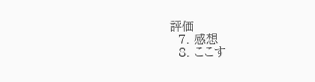評価
  7. 感想
  8. ここす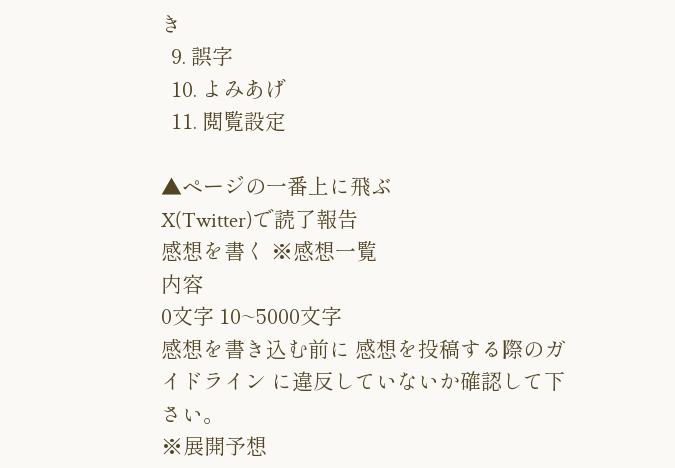き
  9. 誤字
  10. よみあげ
  11. 閲覧設定

▲ページの一番上に飛ぶ
X(Twitter)で読了報告
感想を書く ※感想一覧
内容
0文字 10~5000文字
感想を書き込む前に 感想を投稿する際のガイドライン に違反していないか確認して下さい。
※展開予想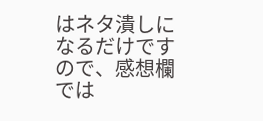はネタ潰しになるだけですので、感想欄では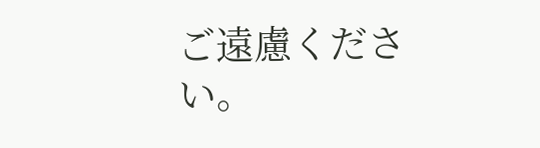ご遠慮ください。